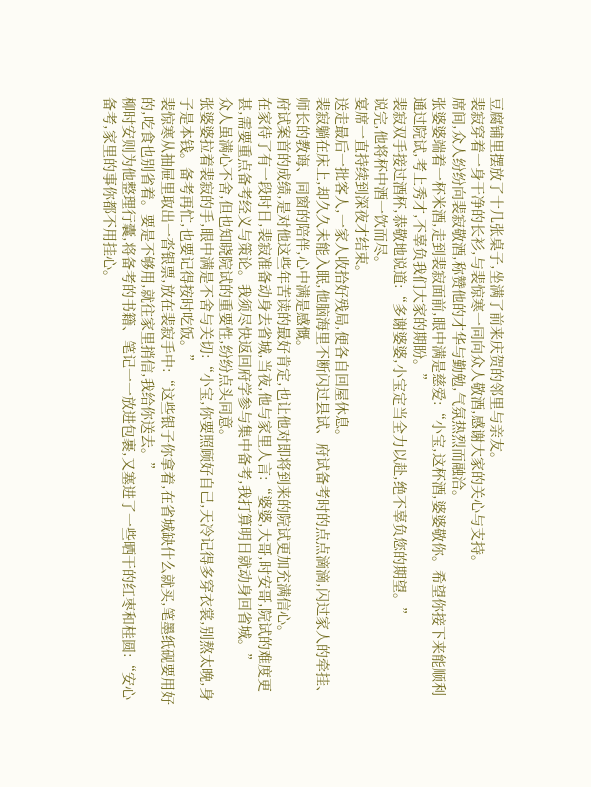豆腐铺里摆放了十几张桌子,坐满了前来庆贺的邻里与亲友。
裴寂穿着一身干净的长衫,与裴惊寒一同向众人敬酒,感谢大家的关心与支持。
席间,众人纷纷向裴寂敬酒,称赞他的才华与勤勉,气氛热烈而融洽。
张婆婆端着一杯米酒,走到裴寂面前,眼中满是慈爱:“小宝,这杯酒,婆婆敬你。希望你接下来能顺利通过院试,考上秀才,不辜负我们大家的期盼。”
裴寂双手接过酒杯,恭敬地说道:“多谢婆婆,小宝定当全力以赴,绝不辜负您的期望。”
说完,他将杯中酒一饮而尽。
宴席一直持续到深夜才结束。
送走最后一批客人,一家人收拾好残局,便各自回屋休息。
裴寂躺在床上,却久久未能入眠,他脑海里不断闪过县试、府试备考时的点点滴滴,闪过家人的牵挂、师长的教诲、同窗的陪伴,心中满是感慨。
府试案首的成绩,是对他这些年苦读的最好肯定,也让他对即将到来的院试更加充满信心。
在家待了有一段时日,裴寂准备动身去省城,当夜,他与家里人言:“婆婆,大哥,时安哥,院试的难度更甚,需要重点备考经义与策论。我须尽快返回府学参与集中备考,我打算明日就动身回省城。”
众人虽满心不舍,但也知晓院试的重要性,纷纷点头同意。
张婆婆拉着裴寂的手,眼中满是不舍与关切:“小宝,你要照顾好自己,天冷记得多穿衣裳,别熬太晚,身子是本钱。备考再忙,也要记得按时吃饭。”
裴惊寒从抽屉里取出一沓银票,放在裴寂手中:“这些银子你拿着,在省城缺什么就买,笔墨纸砚要用好的,吃食也别省着。要是不够用,就往家里捎信,我给你送去。”
柳时安则为他整理行囊,将备考的书籍、笔记一一放进包裹,又塞进了一些晒干的红枣和桂圆:“安心备考,家里的事你都不用挂心。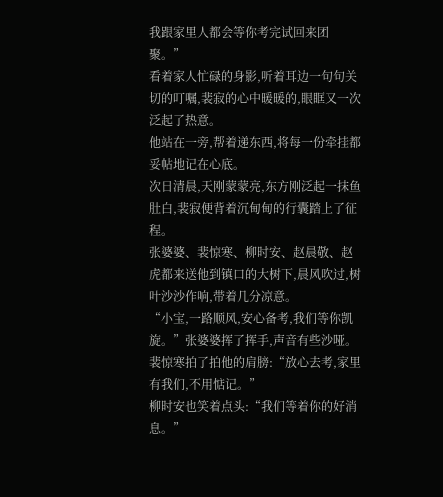我跟家里人都会等你考完试回来团聚。”
看着家人忙碌的身影,听着耳边一句句关切的叮嘱,裴寂的心中暖暖的,眼眶又一次泛起了热意。
他站在一旁,帮着递东西,将每一份牵挂都妥帖地记在心底。
次日清晨,天刚蒙蒙亮,东方刚泛起一抹鱼肚白,裴寂便背着沉甸甸的行囊踏上了征程。
张婆婆、裴惊寒、柳时安、赵晨敬、赵虎都来送他到镇口的大树下,晨风吹过,树叶沙沙作响,带着几分凉意。
“小宝,一路顺风,安心备考,我们等你凯旋。”张婆婆挥了挥手,声音有些沙哑。
裴惊寒拍了拍他的肩膀:“放心去考,家里有我们,不用惦记。”
柳时安也笑着点头:“我们等着你的好消息。”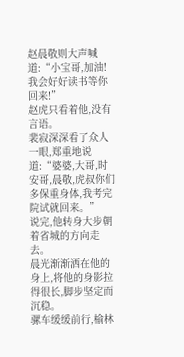赵晨敬则大声喊道:“小宝哥,加油!我会好好读书等你回来!”
赵虎只看着他,没有言语。
裴寂深深看了众人一眼,郑重地说道:“婆婆,大哥,时安哥,晨敬,虎叔你们多保重身体,我考完院试就回来。”
说完,他转身大步朝着省城的方向走去。
晨光渐渐洒在他的身上,将他的身影拉得很长,脚步坚定而沉稳。
骡车缓缓前行,榆林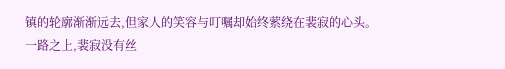镇的轮廓渐渐远去,但家人的笑容与叮嘱却始终萦绕在裴寂的心头。
一路之上,裴寂没有丝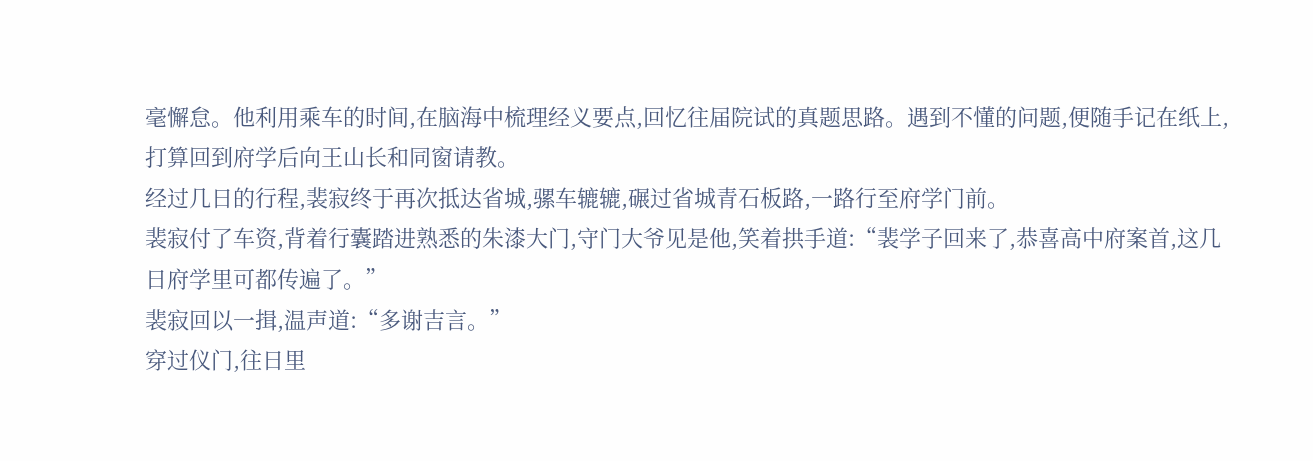毫懈怠。他利用乘车的时间,在脑海中梳理经义要点,回忆往届院试的真题思路。遇到不懂的问题,便随手记在纸上,打算回到府学后向王山长和同窗请教。
经过几日的行程,裴寂终于再次抵达省城,骡车辘辘,碾过省城青石板路,一路行至府学门前。
裴寂付了车资,背着行囊踏进熟悉的朱漆大门,守门大爷见是他,笑着拱手道:“裴学子回来了,恭喜高中府案首,这几日府学里可都传遍了。”
裴寂回以一揖,温声道:“多谢吉言。”
穿过仪门,往日里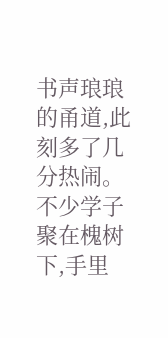书声琅琅的甬道,此刻多了几分热闹。
不少学子聚在槐树下,手里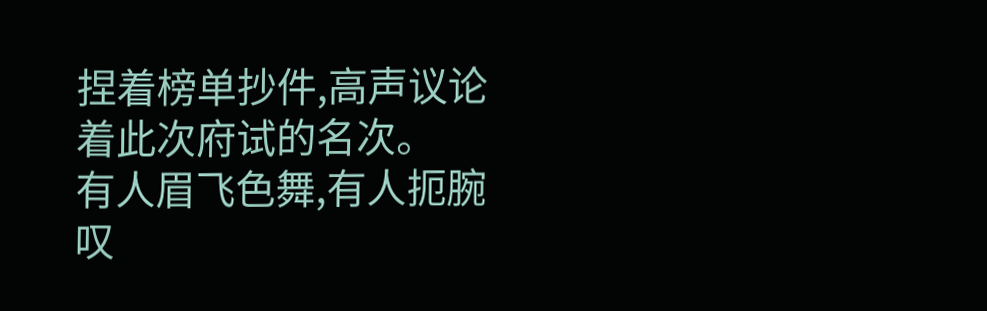捏着榜单抄件,高声议论着此次府试的名次。
有人眉飞色舞,有人扼腕叹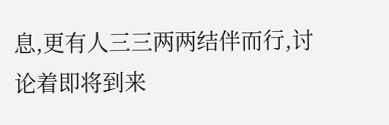息,更有人三三两两结伴而行,讨论着即将到来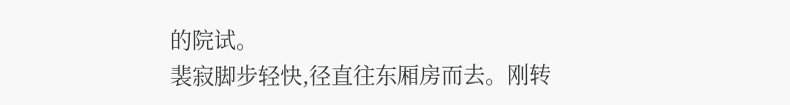的院试。
裴寂脚步轻快,径直往东厢房而去。刚转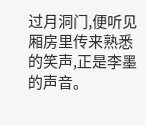过月洞门,便听见厢房里传来熟悉的笑声,正是李墨的声音。